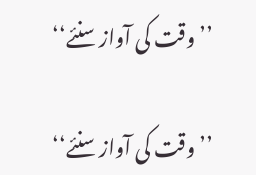’’وقت کی آواز سنئے‘‘

’’وقت کی آواز سنئے‘‘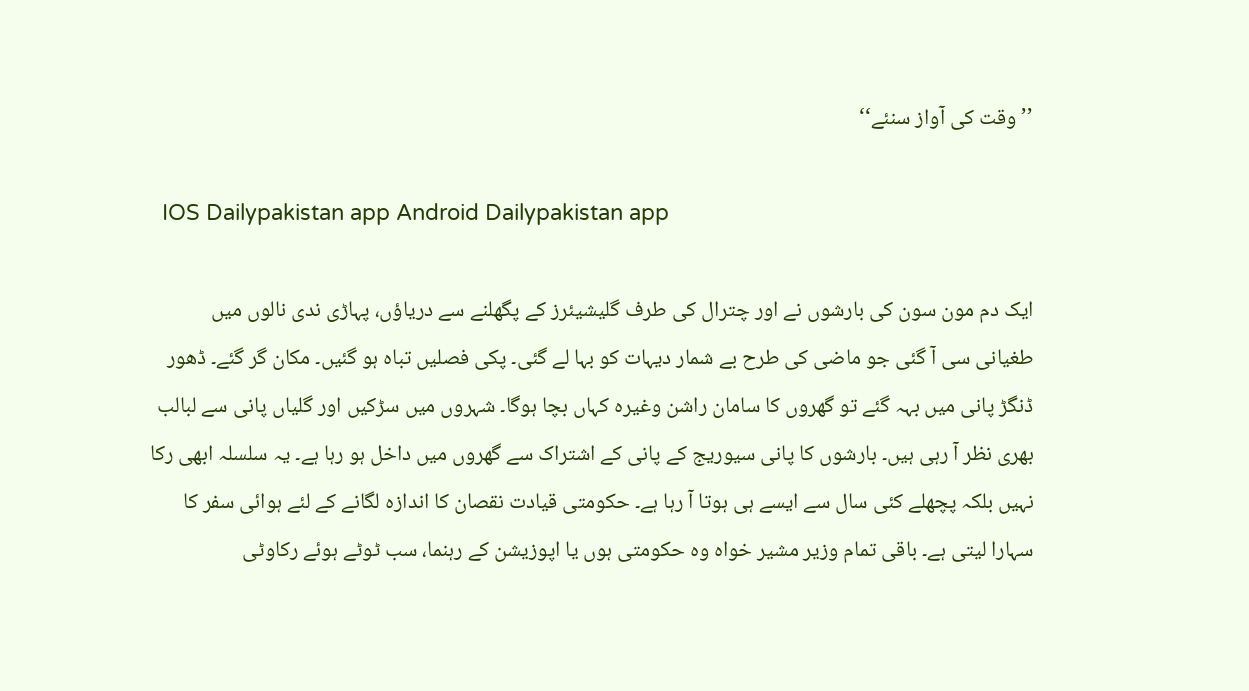’’وقت کی آواز سنئے‘‘

  IOS Dailypakistan app Android Dailypakistan app

ایک دم مون سون کی بارشوں نے اور چترال کی طرف گلیشیئرز کے پگھلنے سے دریاؤں، پہاڑی ندی نالوں میں طغیانی سی آ گئی جو ماضی کی طرح بے شمار دیہات کو بہا لے گئی۔ پکی فصلیں تباہ ہو گئیں۔ مکان گر گئے۔ ڈھور ڈنگڑ پانی میں بہہ گئے تو گھروں کا سامان راشن وغیرہ کہاں بچا ہوگا۔ شہروں میں سڑکیں اور گلیاں پانی سے لبالب بھری نظر آ رہی ہیں۔ بارشوں کا پانی سیوریج کے پانی کے اشتراک سے گھروں میں داخل ہو رہا ہے۔ یہ سلسلہ ابھی رکا نہیں بلکہ پچھلے کئی سال سے ایسے ہی ہوتا آ رہا ہے۔ حکومتی قیادت نقصان کا اندازہ لگانے کے لئے ہوائی سفر کا سہارا لیتی ہے۔ باقی تمام وزیر مشیر خواہ وہ حکومتی ہوں یا اپوزیشن کے رہنما، سب ٹوٹے ہوئے رکاوٹی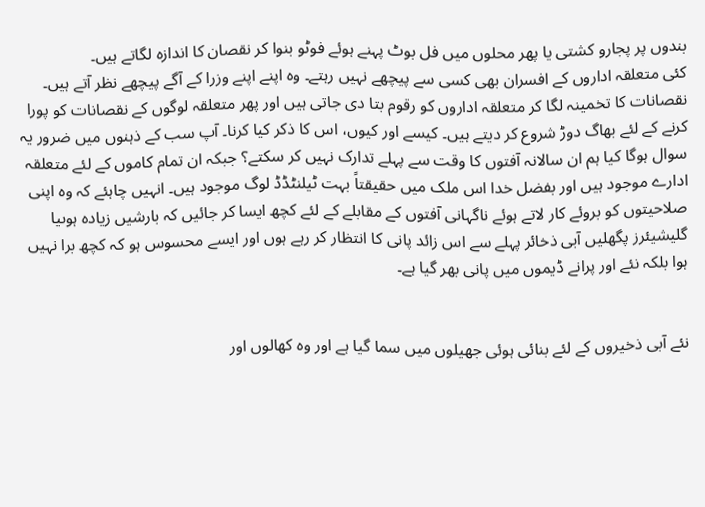بندوں پر پجارو کشتی یا پھر محلوں میں فل بوٹ پہنے ہوئے فوٹو بنوا کر نقصان کا اندازہ لگاتے ہیں۔
کئی متعلقہ اداروں کے افسران بھی کسی سے پیچھے نہیں رہتے۔ وہ اپنے اپنے وزرا کے آگے پیچھے نظر آتے ہیں۔ نقصانات کا تخمینہ لگا کر متعلقہ اداروں کو رقوم بتا دی جاتی ہیں اور پھر متعلقہ لوگوں کے نقصانات کو پورا کرنے کے لئے بھاگ دوڑ شروع کر دیتے ہیں۔ کیسے اور کیوں، اس کا ذکر کیا کرنا۔ آپ سب کے ذہنوں میں ضرور یہ سوال ہوگا کیا ہم ان سالانہ آفتوں کا وقت سے پہلے تدارک نہیں کر سکتے؟ جبکہ ان تمام کاموں کے لئے متعلقہ ادارے موجود ہیں اور بفضل خدا اس ملک میں حقیقتاً بہت ٹیلنٹڈڈ لوگ موجود ہیں۔ انہیں چاہئے کہ وہ اپنی صلاحیتوں کو بروئے کار لاتے ہوئے ناگہانی آفتوں کے مقابلے کے لئے کچھ ایسا کر جائیں کہ بارشیں زیادہ ہوںیا گلیشیئرز پگھلیں آبی ذخائر پہلے سے اس زائد پانی کا انتظار کر رہے ہوں اور ایسے محسوس ہو کہ کچھ برا نہیں ہوا بلکہ نئے اور پرانے ڈیموں میں پانی بھر گیا ہے۔


نئے آبی ذخیروں کے لئے بنائی ہوئی جھیلوں میں سما گیا ہے اور وہ کھالوں اور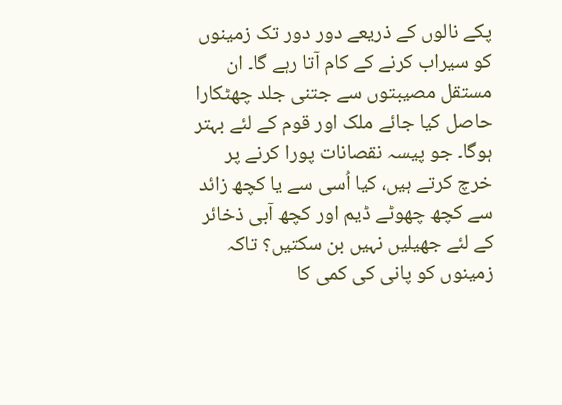پکے نالوں کے ذریعے دور دور تک زمینوں کو سیراب کرنے کے کام آتا رہے گا۔ ان مستقل مصیبتوں سے جتنی جلد چھٹکارا حاصل کیا جائے ملک اور قوم کے لئے بہتر ہوگا۔ جو پیسہ نقصانات پورا کرنے پر خرچ کرتے ہیں، کیا اُسی سے یا کچھ زائد سے کچھ چھوٹے ڈیم اور کچھ آبی ذخائر کے لئے جھیلیں نہیں بن سکتیں؟ تاکہ زمینوں کو پانی کی کمی کا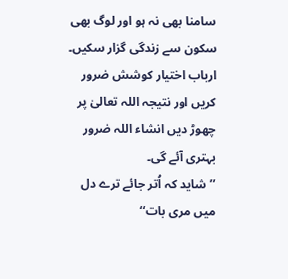سامنا بھی نہ ہو اور لوگ بھی سکون سے زندگی گزار سکیں۔ ارباب اختیار کوشش ضرور کریں اور نتیجہ اللہ تعالیٰ پر چھوڑ دیں انشاء اللہ ضرور بہتری آئے گی۔
’’شاید کہ اُتر جائے ترے دل میں مری بات‘‘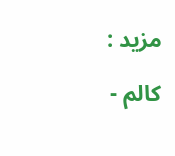مزید :

کالم -